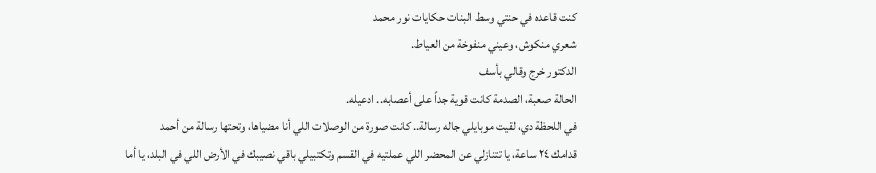كنت قاعده في حنتي وسط البنات حكايات نور محمد
شعري منكوش، وعيني منفوخة من العياط.
الدكتور خرج وقالي بأسف
الحالة صعبة، الصدمة كانت قوية جداً على أعصابه.. ادعيله.
في اللحظة دي، لقيت موبايلي جاله رسالة.. كانت صورة من الوصلات اللي أنا مضياها، وتحتها رسالة من أحمد
قدامك ٢٤ ساعة، يا تتنازلي عن المحضر اللي عملتيه في القسم وتكتبيلي باقي نصيبك في الأرض اللي في البلد، يا أما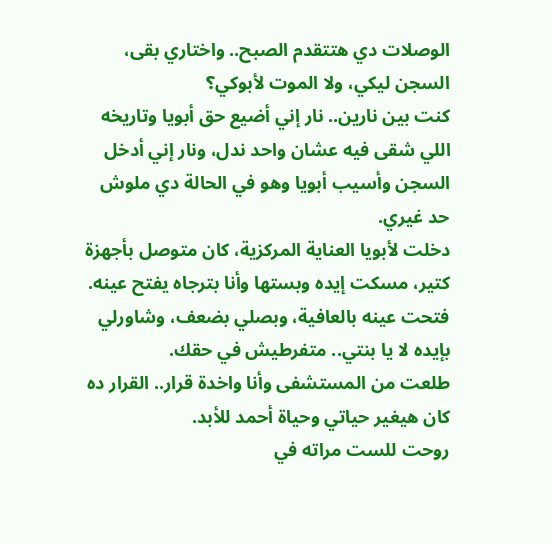الوصلات دي هتتقدم الصبح.. واختاري بقى، السجن ليكي، ولا الموت لأبوكي؟
كنت بين نارين.. نار إني أضيع حق أبويا وتاريخه اللي شقى فيه عشان واحد ندل، ونار إني أدخل السجن وأسيب أبويا وهو في الحالة دي ملوش حد غيري.
دخلت لأبويا العناية المركزية، كان متوصل بأجهزة كتير، مسكت إيده وبستها وأنا بترجاه يفتح عينه.
فتحت عينه بالعافية، وبصلي بضعف، وشاورلي بإيده لا يا بنتي.. متفرطيش في حقك.
طلعت من المستشفى وأنا واخدة قرار.. القرار ده كان هيغير حياتي وحياة أحمد للأبد.
روحت للست مراته في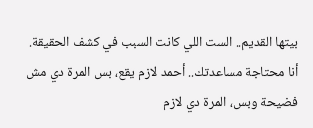بيتها القديم.. الست اللي كانت السبب في كشف الحقيقة.
أنا محتاجة مساعدتك.. أحمد لازم يقع، بس المرة دي مش فضيحة وبس، المرة دي لازم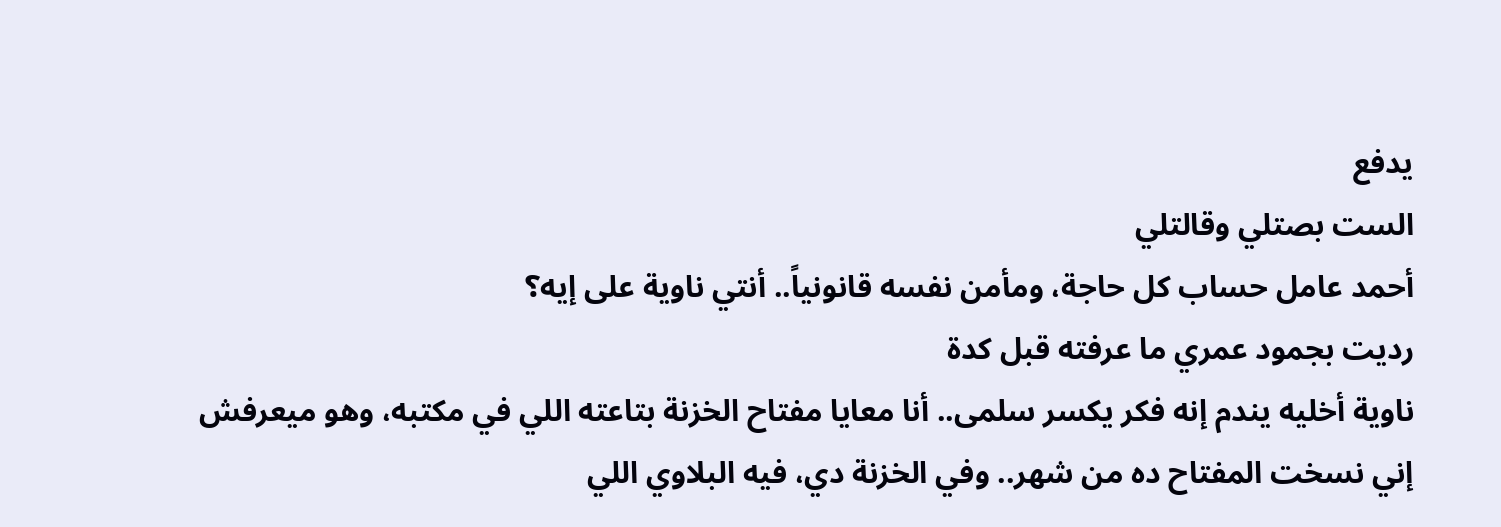يدفع
الست بصتلي وقالتلي
أحمد عامل حساب كل حاجة، ومأمن نفسه قانونياً.. أنتي ناوية على إيه؟
رديت بجمود عمري ما عرفته قبل كدة
ناوية أخليه يندم إنه فكر يكسر سلمى.. أنا معايا مفتاح الخزنة بتاعته اللي في مكتبه، وهو ميعرفش إني نسخت المفتاح ده من شهر.. وفي الخزنة دي، فيه البلاوي اللي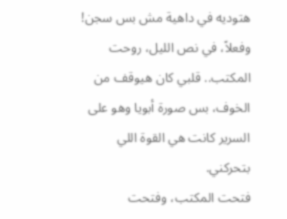هتوديه في داهية مش بس سجن!
وفعلاً، في نص الليل، روحت المكتب.. قلبي كان هيوقف من الخوف، بس صورة أبويا وهو على السرير كانت هي القوة اللي بتحركني.
فتحت المكتب، وفتحت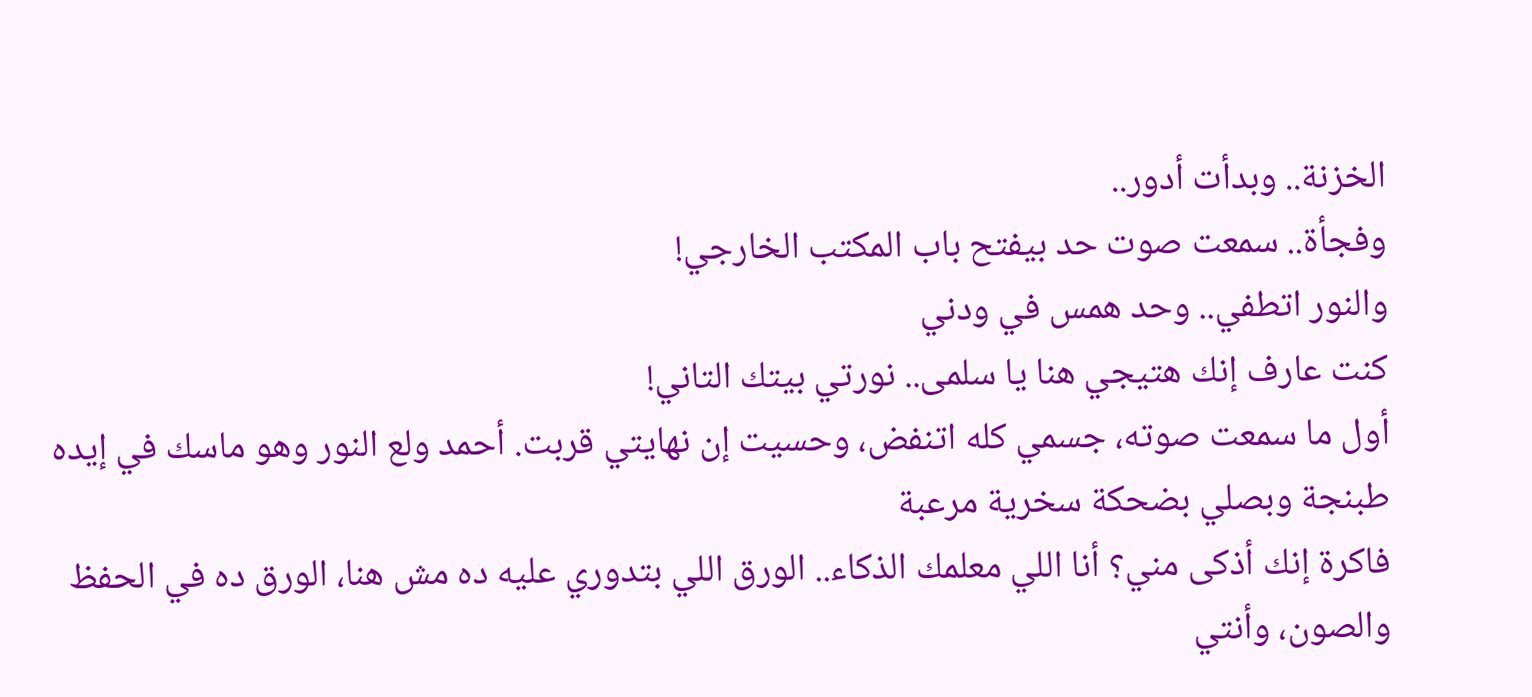الخزنة.. وبدأت أدور..
وفجأة.. سمعت صوت حد بيفتح باب المكتب الخارجي!
والنور اتطفي.. وحد همس في ودني
كنت عارف إنك هتيجي هنا يا سلمى.. نورتي بيتك التاني!
أول ما سمعت صوته، جسمي كله اتنفض، وحسيت إن نهايتي قربت. أحمد ولع النور وهو ماسك في إيده طبنجة وبصلي بضحكة سخرية مرعبة
فاكرة إنك أذكى مني؟ أنا اللي معلمك الذكاء.. الورق اللي بتدوري عليه ده مش هنا، الورق ده في الحفظ والصون، وأنتي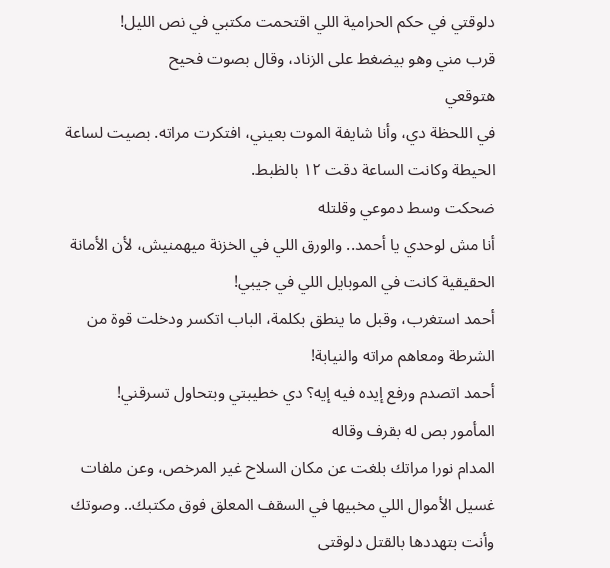دلوقتي في حكم الحرامية اللي اقتحمت مكتبي في نص الليل!
قرب مني وهو بيضغط على الزناد، وقال بصوت فحيح
هتوقعي
في اللحظة دي، وأنا شايفة الموت بعيني، افتكرت مراته. بصيت لساعة الحيطة وكانت الساعة دقت ١٢ بالظبط.
ضحكت وسط دموعي وقلتله
أنا مش لوحدي يا أحمد.. والورق اللي في الخزنة ميهمنيش، لأن الأمانة الحقيقية كانت في الموبايل اللي في جيبي!
أحمد استغرب، وقبل ما ينطق بكلمة، الباب اتكسر ودخلت قوة من الشرطة ومعاهم مراته والنيابة!
أحمد اتصدم ورفع إيده فيه إيه؟ دي خطيبتي وبتحاول تسرقني!
المأمور بص له بقرف وقاله
المدام نورا مراتك بلغت عن مكان السلاح غير المرخص، وعن ملفات غسيل الأموال اللي مخبيها في السقف المعلق فوق مكتبك.. وصوتك وأنت بتهددها بالقتل دلوقتى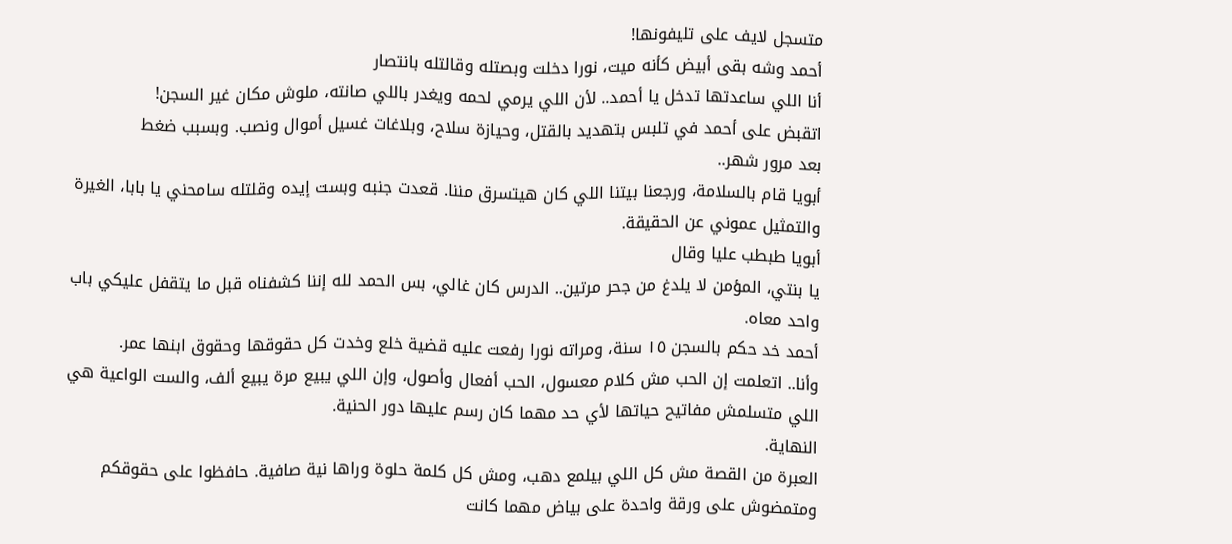متسجل لايف على تليفونها!
أحمد وشه بقى أبيض كأنه ميت، نورا دخلت وبصتله وقالتله بانتصار
أنا اللي ساعدتها تدخل يا أحمد.. لأن اللي يرمي لحمه ويغدر باللي صانته، ملوش مكان غير السجن!
اتقبض على أحمد في تلبس بتهديد بالقتل، وحيازة سلاح، وبلاغات غسيل أموال ونصب. وبسبب ضغط
بعد مرور شهر..
أبويا قام بالسلامة، ورجعنا بيتنا اللي كان هيتسرق مننا. قعدت جنبه وبست إيده وقلتله سامحني يا بابا، الغيرة والتمثيل عموني عن الحقيقة.
أبويا طبطب عليا وقال
يا بنتي، المؤمن لا يلدغ من جحر مرتين.. الدرس كان غالي، بس الحمد لله إننا كشفناه قبل ما يتقفل عليكي باب واحد معاه.
أحمد خد حكم بالسجن ١٥ سنة، ومراته نورا رفعت عليه قضية خلع وخدت كل حقوقها وحقوق ابنها عمر.
وأنا.. اتعلمت إن الحب مش كلام معسول، الحب أفعال وأصول، وإن اللي يبيع مرة يبيع ألف، والست الواعية هي اللي متسلمش مفاتيح حياتها لأي حد مهما كان رسم عليها دور الحنية.
النهاية.
العبرة من القصة مش كل اللي بيلمع دهب، ومش كل كلمة حلوة وراها نية صافية. حافظوا على حقوقكم ومتمضوش على ورقة واحدة على بياض مهما كانت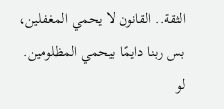الثقة.. القانون لا يحمي المغفلين، بس ربنا دايمًا بيحمي المظلومين.
لو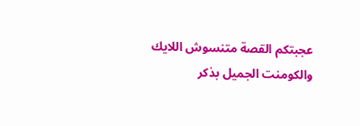عجبتكم القصة متنسوش اللايك والكومنت الجميل بذكر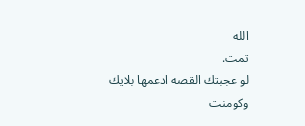الله
تمت.
لو عجبتك القصه ادعمها بلایك وکومنت